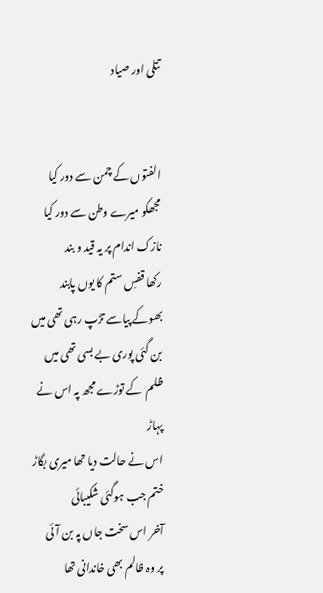تتلی اور صیاد


الفتوں کے چمن سے دور کیا
مجھکو میرے وطن سے دور کیا
نازک اندام پر یہ قید و بند
رکھا قفسِ ستم کا یوں پابند
بھوکے پیاسے تڑپ رہی تھی میں
بن گئی پوری بے بسی تھی میں
ظلم  کے توڑے مجھ پہ اس نے پہاڑ
اس نے حالت دیا تھا میری بگاڑ
ختم جب ہوگئی شکیبائی
آخر اس سخت جاں پہ بن آئی
پر وہ ظالم بھی خاندانی تھا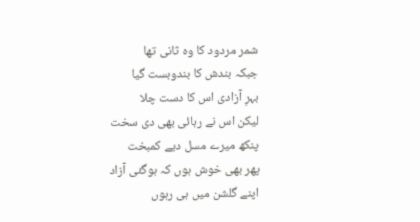شمر مردود کا وہ ثانی تھا
جبکہ بندش کا بندوبست گیا
بہرِ آزادی اس کا دست چلا
لیکن اس نے رہائی بھی دی سخت
پنکھ میرے مسل دیے کمبخت
پھر بھی خوش ہوں کہ ہوگئی آزاد
اپنے گلشن میں ہی رہوں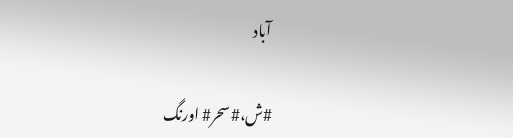آباد

#ش،#سحر# اورنگ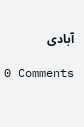آبادی

0 Comments